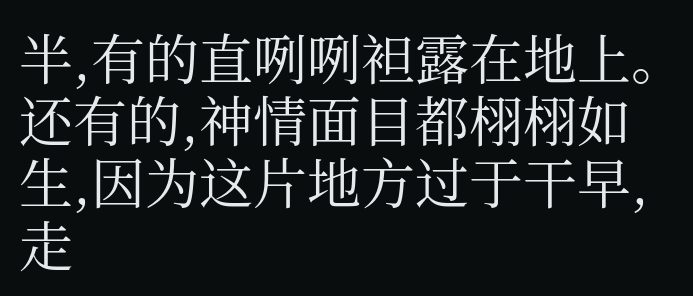半,有的直咧咧袒露在地上。还有的,神情面目都栩栩如生,因为这片地方过于干早,走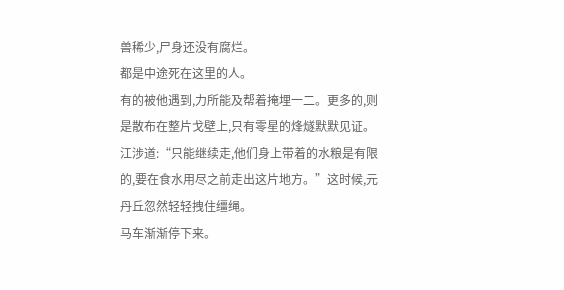兽稀少,尸身还没有腐烂。
都是中途死在这里的人。
有的被他遇到,力所能及帮着掩埋一二。更多的,则是散布在整片戈壁上,只有零星的烽燧默默见证。江涉道:“只能继续走,他们身上带着的水粮是有限的,要在食水用尽之前走出这片地方。”这时候,元丹丘忽然轻轻拽住缰绳。
马车渐渐停下来。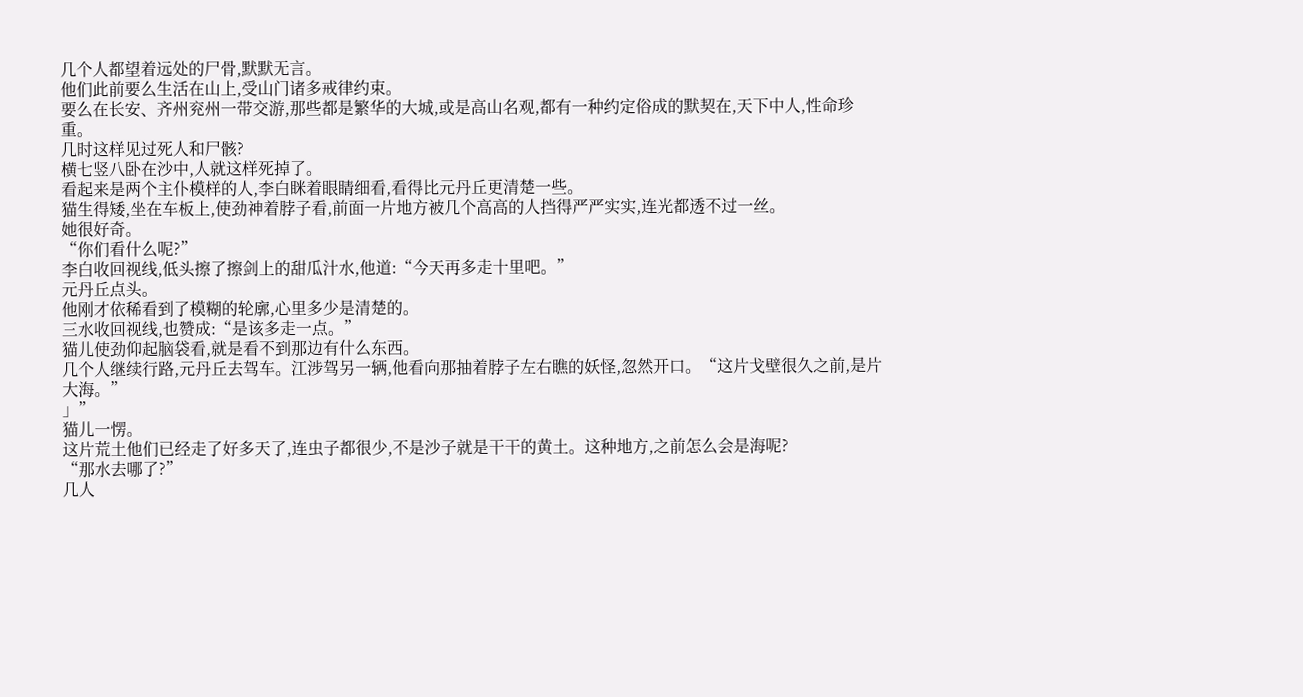几个人都望着远处的尸骨,默默无言。
他们此前要么生活在山上,受山门诸多戒律约束。
要么在长安、齐州兖州一带交游,那些都是繁华的大城,或是高山名观,都有一种约定俗成的默契在,天下中人,性命珍重。
几时这样见过死人和尸骸?
横七竖八卧在沙中,人就这样死掉了。
看起来是两个主仆模样的人,李白眯着眼睛细看,看得比元丹丘更清楚一些。
猫生得矮,坐在车板上,使劲神着脖子看,前面一片地方被几个高高的人挡得严严实实,连光都透不过一丝。
她很好奇。
“你们看什么呢?”
李白收回视线,低头擦了擦剑上的甜瓜汁水,他道:“今天再多走十里吧。”
元丹丘点头。
他刚才依稀看到了模糊的轮廓,心里多少是清楚的。
三水收回视线,也赞成:“是该多走一点。”
猫儿使劲仰起脑袋看,就是看不到那边有什么东西。
几个人继续行路,元丹丘去驾车。江涉驾另一辆,他看向那抽着脖子左右瞧的妖怪,忽然开口。“这片戈壁很久之前,是片大海。”
」”
猫儿一愣。
这片荒土他们已经走了好多天了,连虫子都很少,不是沙子就是干干的黄土。这种地方,之前怎么会是海呢?
“那水去哪了?”
几人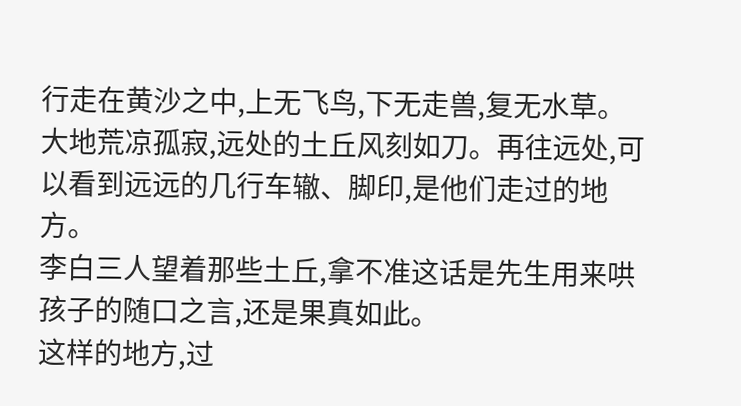行走在黄沙之中,上无飞鸟,下无走兽,复无水草。大地荒凉孤寂,远处的土丘风刻如刀。再往远处,可以看到远远的几行车辙、脚印,是他们走过的地方。
李白三人望着那些土丘,拿不准这话是先生用来哄孩子的随口之言,还是果真如此。
这样的地方,过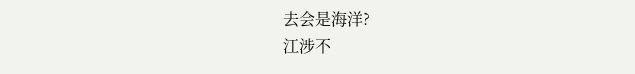去会是海洋?
江涉不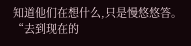知道他们在想什么,只是慢悠悠答。
“去到现在的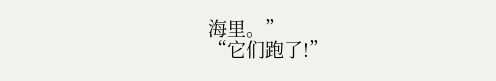海里。”
“它们跑了!”